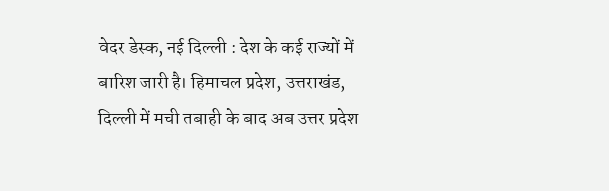वेदर डेस्क, नई दिल्ली : देश के कई राज्यों में बारिश जारी है। हिमाचल प्रदेश, उत्तराखंड, दिल्ली में मची तबाही के बाद अब उत्तर प्रदेश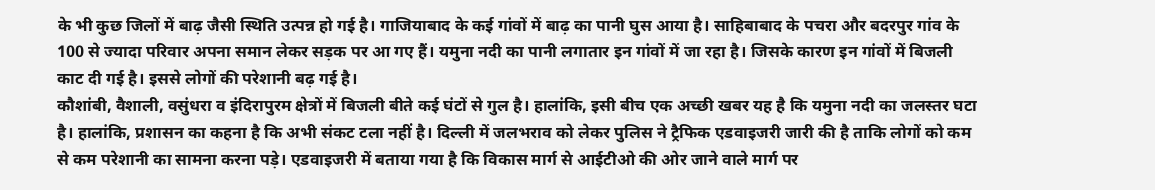के भी कुछ जिलों में बाढ़ जैसी स्थिति उत्पन्न हो गई है। गाजियाबाद के कई गांवों में बाढ़ का पानी घुस आया है। साहिबाबाद के पचरा और बदरपुर गांव के 100 से ज्यादा परिवार अपना समान लेकर सड़क पर आ गए हैं। यमुना नदी का पानी लगातार इन गांवों में जा रहा है। जिसके कारण इन गांवों में बिजली काट दी गई है। इससे लोगों की परेशानी बढ़ गई है।
कौशांबी, वैशाली, वसुंधरा व इंदिरापुरम क्षेत्रों में बिजली बीते कई घंटों से गुल है। हालांकि, इसी बीच एक अच्छी खबर यह है कि यमुना नदी का जलस्तर घटा है। हालांकि, प्रशासन का कहना है कि अभी संकट टला नहीं है। दिल्ली में जलभराव को लेकर पुलिस ने ट्रैफिक एडवाइजरी जारी की है ताकि लोगों को कम से कम परेशानी का सामना करना पड़े। एडवाइजरी में बताया गया है कि विकास मार्ग से आईटीओ की ओर जाने वाले मार्ग पर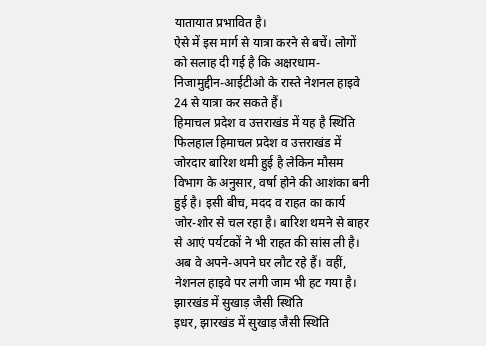यातायात प्रभावित है।
ऐसे में इस मार्ग से यात्रा करने से बचें। लोगों को सलाह दी गई है कि अक्षरधाम-निजामुद्दीन-आईटीओ के रास्ते नेशनल हाइवे 24 से यात्रा कर सकते हैं।
हिमाचल प्रदेश व उत्तराखंड में यह है स्थिति
फिलहाल हिमाचल प्रदेश व उत्तराखंड में जोरदार बारिश थमी हुई है लेकिन मौसम विभाग के अनुसार, वर्षा होने की आशंका बनी हुई है। इसी बीच, मदद व राहत का कार्य जोर-शोर से चल रहा है। बारिश थमने से बाहर से आएं पर्यटकों ने भी राहत की सांस ली है। अब वे अपने-अपने घर लौट रहे हैं। वहीं, नेशनल हाइवे पर लगी जाम भी हट गया है।
झारखंड में सुखाड़ जैसी स्थिति
इधर, झारखंड में सुखाड़ जैसी स्थिति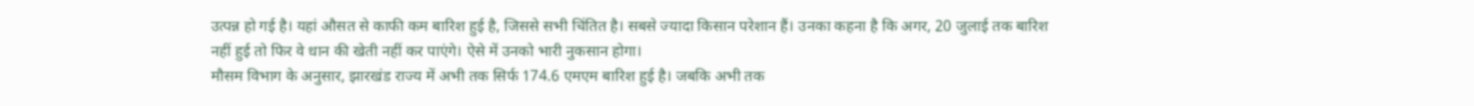उत्पन्न हो गई है। यहां औसत से काफी कम बारिश हुई है, जिससे सभी चिंतित है। सबसे ज्यादा किसान परेशान हैं। उनका कहना है कि अगर, 20 जुलाई तक बारिश नहीं हुई तो फिर वे धान की खेती नहीं कर पाएंगे। ऐसे में उनको भारी नुकसान होगा।
मौसम विभाग के अनुसार, झारखंड राज्य में अभी तक सिर्फ 174.6 एमएम बारिश हुई है। जबकि अभी तक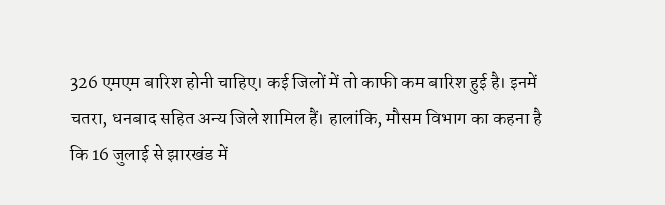326 एमएम बारिश होनी चाहिए। कई जिलों में तो काफी कम बारिश हुई है। इनमें चतरा, धनबाद सहित अन्य जिले शामिल हैं। हालांकि, मौसम विभाग का कहना है कि 16 जुलाई से झारखंड में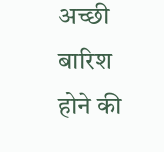अच्छी बारिश होने की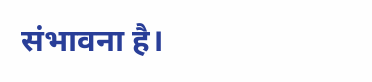संभावना है।